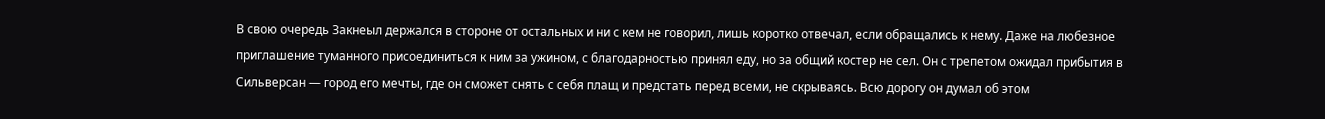В свою очередь Закнеыл держался в стороне от остальных и ни с кем не говорил, лишь коротко отвечал, если обращались к нему. Даже на любезное приглашение туманного присоединиться к ним за ужином, с благодарностью принял еду, но за общий костер не сел. Он с трепетом ожидал прибытия в Сильверсан — город его мечты, где он сможет снять с себя плащ и предстать перед всеми, не скрываясь. Всю дорогу он думал об этом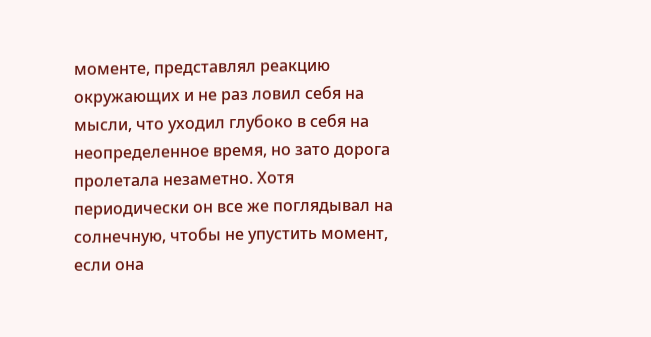моменте, представлял реакцию окружающих и не раз ловил себя на мысли, что уходил глубоко в себя на неопределенное время, но зато дорога пролетала незаметно. Хотя периодически он все же поглядывал на солнечную, чтобы не упустить момент, если она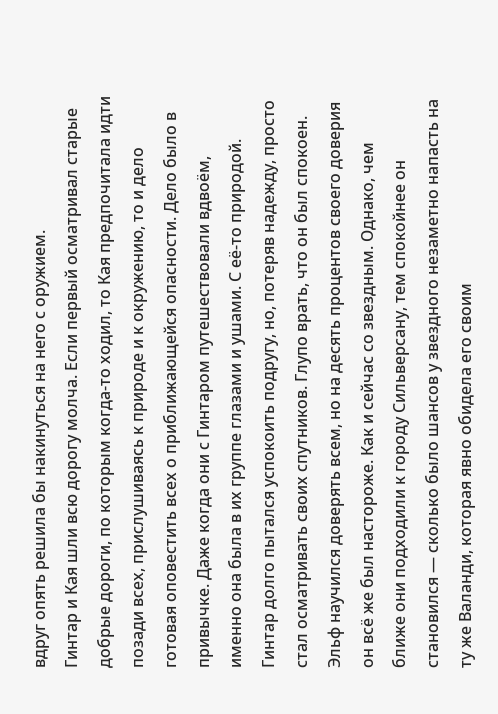вдруг опять решила бы накинуться на него с оружием.
Гинтар и Кая шли всю дорогу молча. Если первый осматривал старые добрые дороги, по которым когда-то ходил, то Кая предпочитала идти позади всех, прислушиваясь к природе и к окружению, то и дело готовая оповестить всех о приближающейся опасности. Дело было в привычке. Даже когда они с Гинтаром путешествовали вдвоём, именно она была в их группе глазами и ушами. С её-то природой.
Гинтар долго пытался успокоить подругу, но, потеряв надежду, просто стал осматривать своих спутников. Глупо врать, что он был спокоен. Эльф научился доверять всем, но на десять процентов своего доверия он всё же был настороже. Как и сейчас со звездным. Однако, чем ближе они подходили к городу Сильверсану, тем спокойнее он становился — сколько было шансов у звездного незаметно напасть на ту же Валанди, которая явно обидела его своим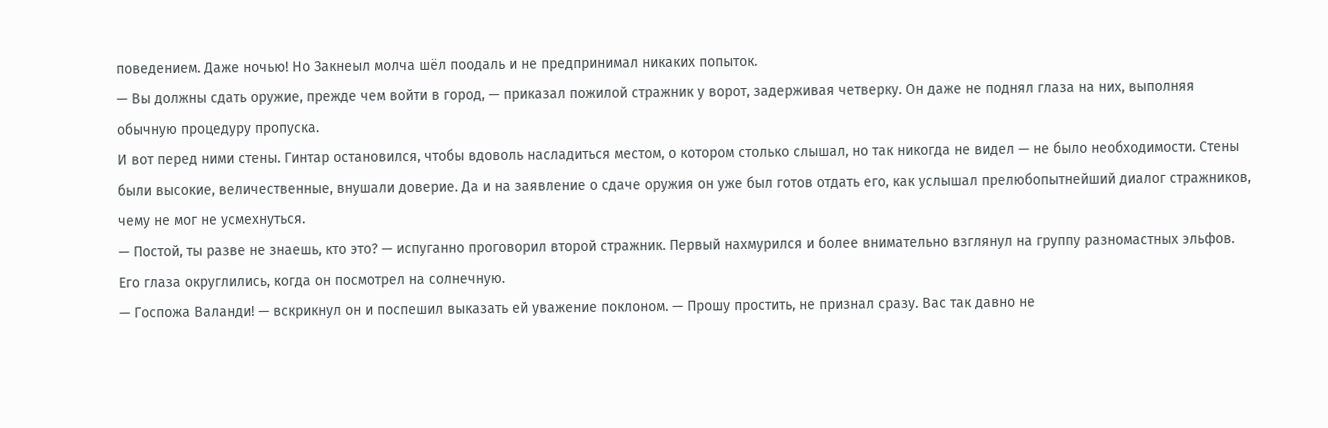поведением. Даже ночью! Но Закнеыл молча шёл поодаль и не предпринимал никаких попыток.
— Вы должны сдать оружие, прежде чем войти в город, — приказал пожилой стражник у ворот, задерживая четверку. Он даже не поднял глаза на них, выполняя обычную процедуру пропуска.
И вот перед ними стены. Гинтар остановился, чтобы вдоволь насладиться местом, о котором столько слышал, но так никогда не видел — не было необходимости. Стены были высокие, величественные, внушали доверие. Да и на заявление о сдаче оружия он уже был готов отдать его, как услышал прелюбопытнейший диалог стражников, чему не мог не усмехнуться.
— Постой, ты разве не знаешь, кто это? — испуганно проговорил второй стражник. Первый нахмурился и более внимательно взглянул на группу разномастных эльфов. Его глаза округлились, когда он посмотрел на солнечную.
— Госпожа Валанди! — вскрикнул он и поспешил выказать ей уважение поклоном. — Прошу простить, не признал сразу. Вас так давно не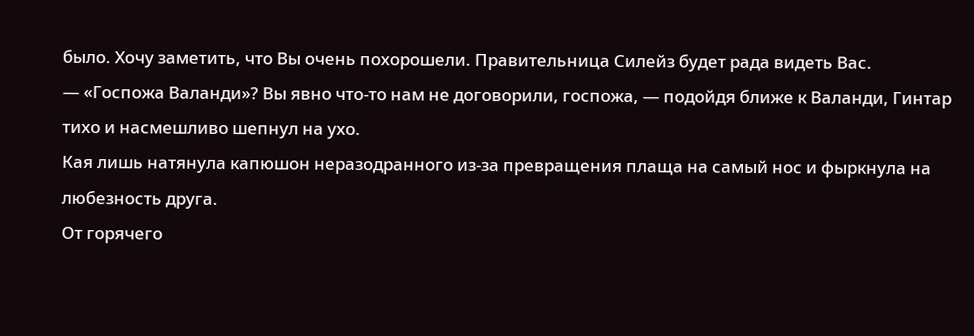было. Хочу заметить, что Вы очень похорошели. Правительница Силейз будет рада видеть Вас.
— «Госпожа Валанди»? Вы явно что-то нам не договорили, госпожа, — подойдя ближе к Валанди, Гинтар тихо и насмешливо шепнул на ухо.
Кая лишь натянула капюшон неразодранного из-за превращения плаща на самый нос и фыркнула на любезность друга.
От горячего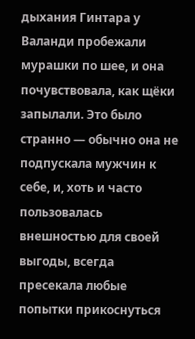дыхания Гинтара у Валанди пробежали мурашки по шее, и она почувствовала, как щёки запылали. Это было странно — обычно она не подпускала мужчин к себе, и, хоть и часто пользовалась внешностью для своей выгоды, всегда пресекала любые попытки прикоснуться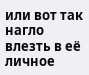или вот так нагло влезть в её личное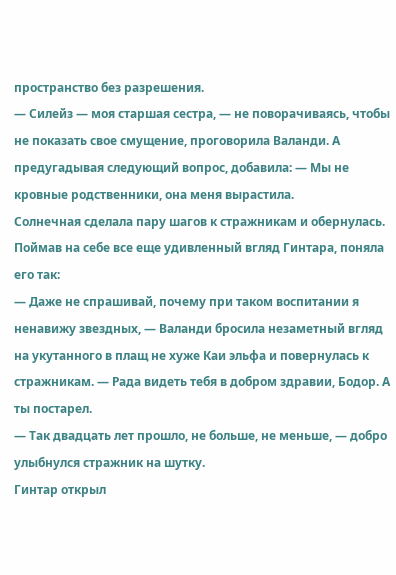пространство без разрешения.
— Силейз — моя старшая сестра, — не поворачиваясь, чтобы не показать свое смущение, проговорила Валанди. А предугадывая следующий вопрос, добавила: — Мы не кровные родственники, она меня вырастила.
Солнечная сделала пару шагов к стражникам и обернулась. Поймав на себе все еще удивленный вгляд Гинтара, поняла его так:
— Даже не спрашивай, почему при таком воспитании я ненавижу звездных, — Валанди бросила незаметный вгляд на укутанного в плащ не хуже Каи эльфа и повернулась к стражникам. — Рада видеть тебя в добром здравии, Бодор. А ты постарел.
— Так двадцать лет прошло, не больше, не меньше, — добро улыбнулся стражник на шутку.
Гинтар открыл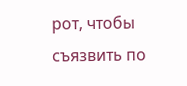рот, чтобы съязвить по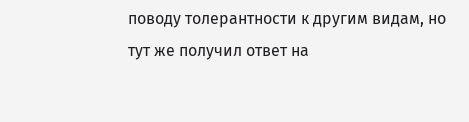поводу толерантности к другим видам, но тут же получил ответ на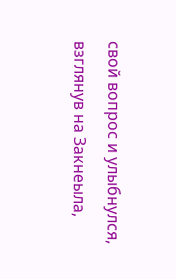свой вопрос и улыбнулся, взглянув на Закнеыла,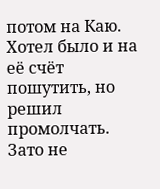потом на Каю. Хотел было и на её счёт пошутить, но решил промолчать. Зато не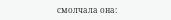смолчала она: